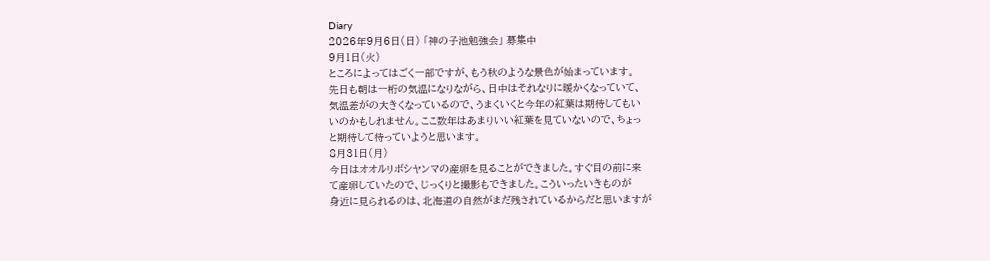Diary
2026年9月6日(日) 「神の子池勉強会」 募集中
9月1日(火)
ところによってはごく一部ですが、もう秋のような景色が始まっています。
先日も朝は一桁の気温になりながら、日中はそれなりに暖かくなっていて、
気温差がの大きくなっているので、うまくいくと今年の紅葉は期待してもい
いのかもしれません。ここ数年はあまりいい紅葉を見ていないので、ちょっ
と期待して待っていようと思います。
8月31日(月)
今日はオオルリボシヤンマの産卵を見ることができました。すぐ目の前に来
て産卵していたので、じっくりと撮影もできました。こういったいきものが
身近に見られるのは、北海道の自然がまだ残されているからだと思いますが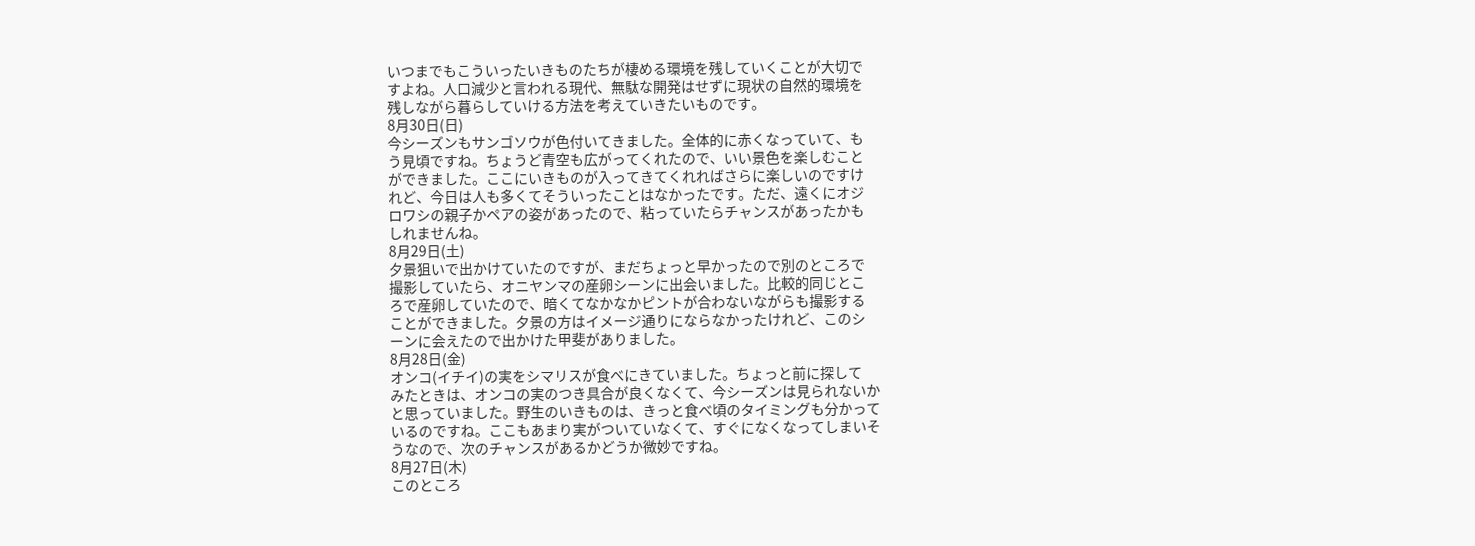いつまでもこういったいきものたちが棲める環境を残していくことが大切で
すよね。人口減少と言われる現代、無駄な開発はせずに現状の自然的環境を
残しながら暮らしていける方法を考えていきたいものです。
8月30日(日)
今シーズンもサンゴソウが色付いてきました。全体的に赤くなっていて、も
う見頃ですね。ちょうど青空も広がってくれたので、いい景色を楽しむこと
ができました。ここにいきものが入ってきてくれればさらに楽しいのですけ
れど、今日は人も多くてそういったことはなかったです。ただ、遠くにオジ
ロワシの親子かペアの姿があったので、粘っていたらチャンスがあったかも
しれませんね。
8月29日(土)
夕景狙いで出かけていたのですが、まだちょっと早かったので別のところで
撮影していたら、オニヤンマの産卵シーンに出会いました。比較的同じとこ
ろで産卵していたので、暗くてなかなかピントが合わないながらも撮影する
ことができました。夕景の方はイメージ通りにならなかったけれど、このシ
ーンに会えたので出かけた甲斐がありました。
8月28日(金)
オンコ(イチイ)の実をシマリスが食べにきていました。ちょっと前に探して
みたときは、オンコの実のつき具合が良くなくて、今シーズンは見られないか
と思っていました。野生のいきものは、きっと食べ頃のタイミングも分かって
いるのですね。ここもあまり実がついていなくて、すぐになくなってしまいそ
うなので、次のチャンスがあるかどうか微妙ですね。
8月27日(木)
このところ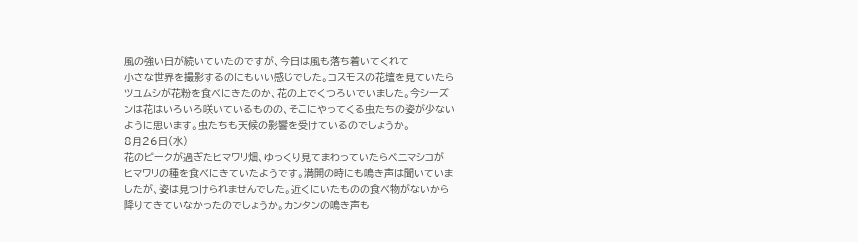風の強い日が続いていたのですが、今日は風も落ち着いてくれて
小さな世界を撮影するのにもいい感じでした。コスモスの花壇を見ていたら
ツユムシが花粉を食べにきたのか、花の上でくつろいでいました。今シーズ
ンは花はいろいろ咲いているものの、そこにやってくる虫たちの姿が少ない
ように思います。虫たちも天候の影響を受けているのでしょうか。
8月26日(水)
花のピークが過ぎたヒマワリ畑、ゆっくり見てまわっていたらベニマシコが
ヒマワリの種を食べにきていたようです。満開の時にも鳴き声は聞いていま
したが、姿は見つけられませんでした。近くにいたものの食べ物がないから
降りてきていなかったのでしょうか。カンタンの鳴き声も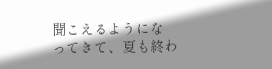聞こえるようにな
ってきて、夏も終わ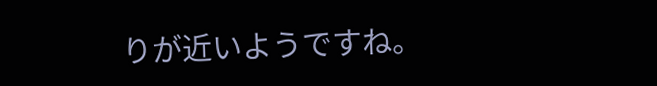りが近いようですね。